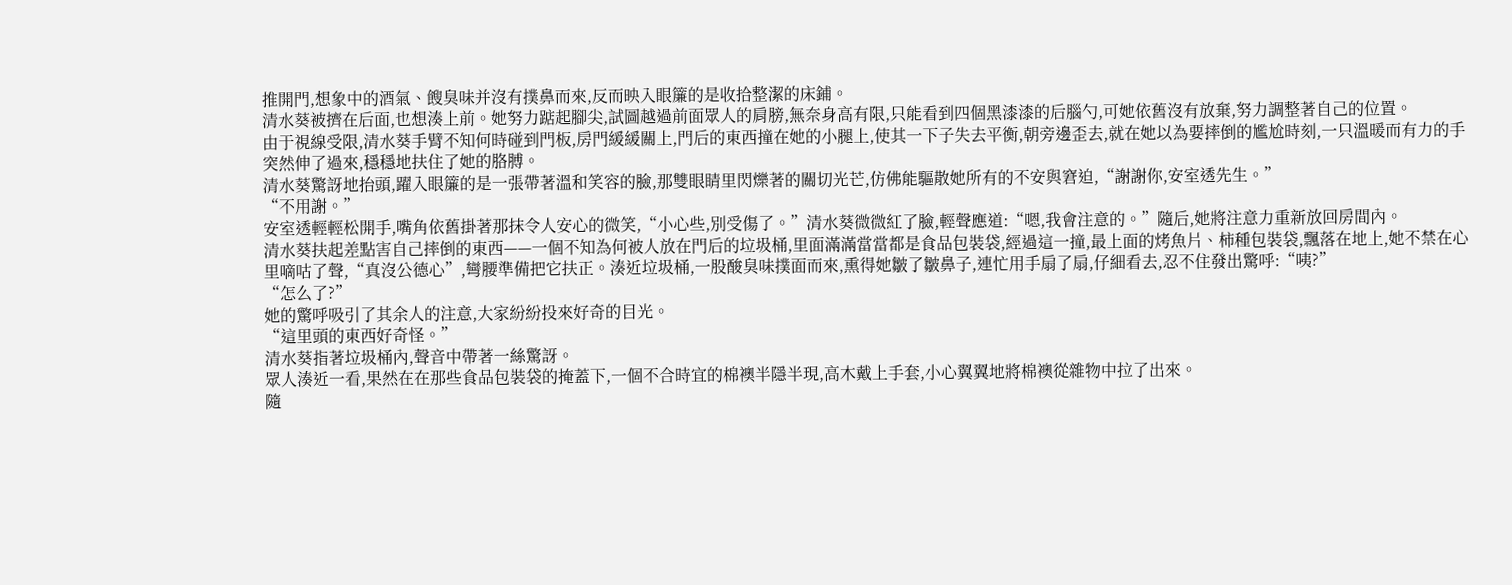推開門,想象中的酒氣、餿臭味并沒有撲鼻而來,反而映入眼簾的是收拾整潔的床鋪。
清水葵被擠在后面,也想湊上前。她努力踮起腳尖,試圖越過前面眾人的肩膀,無奈身高有限,只能看到四個黑漆漆的后腦勺,可她依舊沒有放棄,努力調整著自己的位置。
由于視線受限,清水葵手臂不知何時碰到門板,房門緩緩關上,門后的東西撞在她的小腿上,使其一下子失去平衡,朝旁邊歪去,就在她以為要摔倒的尷尬時刻,一只溫暖而有力的手突然伸了過來,穩穩地扶住了她的胳膊。
清水葵驚訝地抬頭,躍入眼簾的是一張帶著溫和笑容的臉,那雙眼睛里閃爍著的關切光芒,仿佛能驅散她所有的不安與窘迫,“謝謝你,安室透先生。”
“不用謝。”
安室透輕輕松開手,嘴角依舊掛著那抹令人安心的微笑,“小心些,別受傷了。”清水葵微微紅了臉,輕聲應道:“嗯,我會注意的。”隨后,她將注意力重新放回房間內。
清水葵扶起差點害自己摔倒的東西——一個不知為何被人放在門后的垃圾桶,里面滿滿當當都是食品包裝袋,經過這一撞,最上面的烤魚片、柿種包裝袋,飄落在地上,她不禁在心里嘀咕了聲,“真沒公德心”,彎腰準備把它扶正。湊近垃圾桶,一股酸臭味撲面而來,熏得她皺了皺鼻子,連忙用手扇了扇,仔細看去,忍不住發出驚呼:“咦?”
“怎么了?”
她的驚呼吸引了其余人的注意,大家紛紛投來好奇的目光。
“這里頭的東西好奇怪。”
清水葵指著垃圾桶內,聲音中帶著一絲驚訝。
眾人湊近一看,果然在在那些食品包裝袋的掩蓋下,一個不合時宜的棉襖半隱半現,高木戴上手套,小心翼翼地將棉襖從雜物中拉了出來。
隨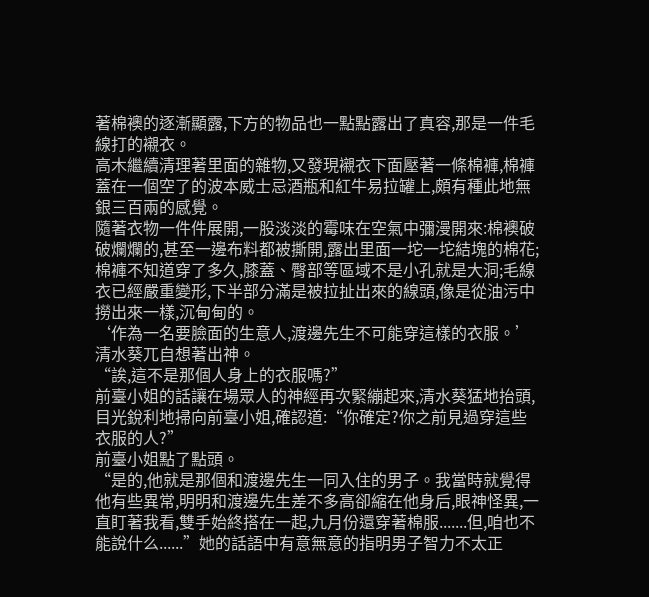著棉襖的逐漸顯露,下方的物品也一點點露出了真容,那是一件毛線打的襯衣。
高木繼續清理著里面的雜物,又發現襯衣下面壓著一條棉褲,棉褲蓋在一個空了的波本威士忌酒瓶和紅牛易拉罐上,頗有種此地無銀三百兩的感覺。
隨著衣物一件件展開,一股淡淡的霉味在空氣中彌漫開來:棉襖破破爛爛的,甚至一邊布料都被撕開,露出里面一坨一坨結塊的棉花;棉褲不知道穿了多久,膝蓋、臀部等區域不是小孔就是大洞;毛線衣已經嚴重變形,下半部分滿是被拉扯出來的線頭,像是從油污中撈出來一樣,沉甸甸的。
‘作為一名要臉面的生意人,渡邊先生不可能穿這樣的衣服。’清水葵兀自想著出神。
“誒,這不是那個人身上的衣服嗎?”
前臺小姐的話讓在場眾人的神經再次緊繃起來,清水葵猛地抬頭,目光銳利地掃向前臺小姐,確認道:“你確定?你之前見過穿這些衣服的人?”
前臺小姐點了點頭。
“是的,他就是那個和渡邊先生一同入住的男子。我當時就覺得他有些異常,明明和渡邊先生差不多高卻縮在他身后,眼神怪異,一直盯著我看,雙手始終搭在一起,九月份還穿著棉服.......但,咱也不能說什么......”她的話語中有意無意的指明男子智力不太正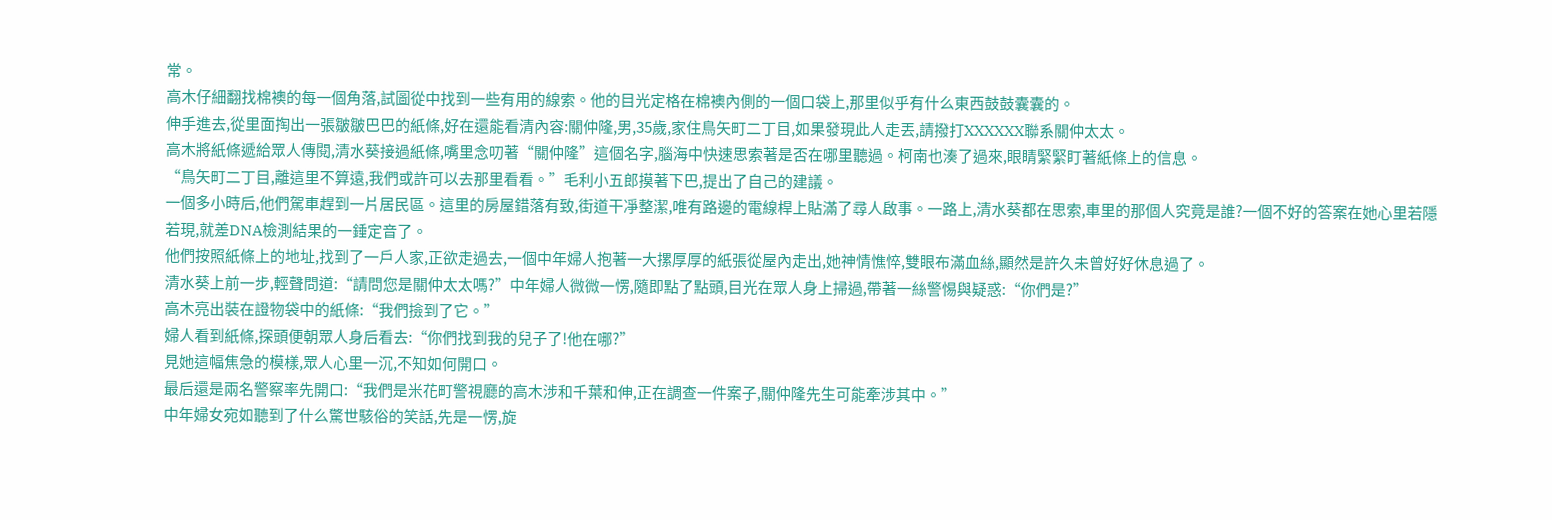常。
高木仔細翻找棉襖的每一個角落,試圖從中找到一些有用的線索。他的目光定格在棉襖內側的一個口袋上,那里似乎有什么東西鼓鼓囊囊的。
伸手進去,從里面掏出一張皺皺巴巴的紙條,好在還能看清內容:關仲隆,男,35歲,家住鳥矢町二丁目,如果發現此人走丟,請撥打XXXXXX聯系關仲太太。
高木將紙條遞給眾人傳閱,清水葵接過紙條,嘴里念叨著“關仲隆”這個名字,腦海中快速思索著是否在哪里聽過。柯南也湊了過來,眼睛緊緊盯著紙條上的信息。
“鳥矢町二丁目,離這里不算遠,我們或許可以去那里看看。”毛利小五郎摸著下巴,提出了自己的建議。
一個多小時后,他們駕車趕到一片居民區。這里的房屋錯落有致,街道干凈整潔,唯有路邊的電線桿上貼滿了尋人啟事。一路上,清水葵都在思索,車里的那個人究竟是誰?一個不好的答案在她心里若隱若現,就差DNA檢測結果的一錘定音了。
他們按照紙條上的地址,找到了一戶人家,正欲走過去,一個中年婦人抱著一大摞厚厚的紙張從屋內走出,她神情憔悴,雙眼布滿血絲,顯然是許久未曾好好休息過了。
清水葵上前一步,輕聲問道:“請問您是關仲太太嗎?”中年婦人微微一愣,隨即點了點頭,目光在眾人身上掃過,帶著一絲警惕與疑惑:“你們是?”
高木亮出裝在證物袋中的紙條:“我們撿到了它。”
婦人看到紙條,探頭便朝眾人身后看去:“你們找到我的兒子了!他在哪?”
見她這幅焦急的模樣,眾人心里一沉,不知如何開口。
最后還是兩名警察率先開口:“我們是米花町警視廳的高木涉和千葉和伸,正在調查一件案子,關仲隆先生可能牽涉其中。”
中年婦女宛如聽到了什么驚世駭俗的笑話,先是一愣,旋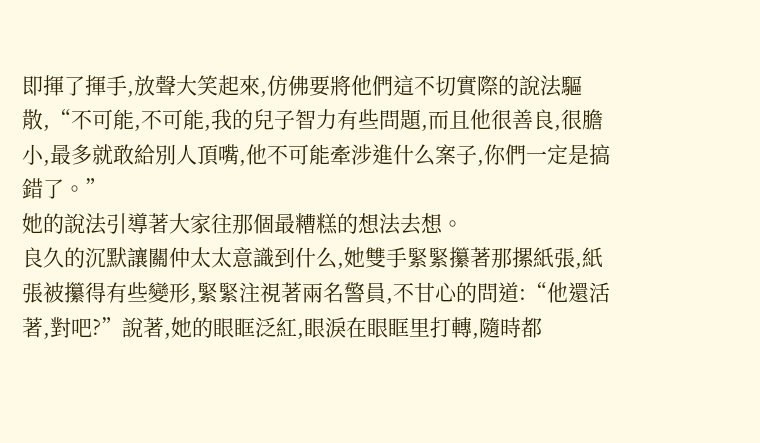即揮了揮手,放聲大笑起來,仿佛要將他們這不切實際的說法驅散,“不可能,不可能,我的兒子智力有些問題,而且他很善良,很膽小,最多就敢給別人頂嘴,他不可能牽涉進什么案子,你們一定是搞錯了。”
她的說法引導著大家往那個最糟糕的想法去想。
良久的沉默讓關仲太太意識到什么,她雙手緊緊攥著那摞紙張,紙張被攥得有些變形,緊緊注視著兩名警員,不甘心的問道:“他還活著,對吧?”說著,她的眼眶泛紅,眼淚在眼眶里打轉,隨時都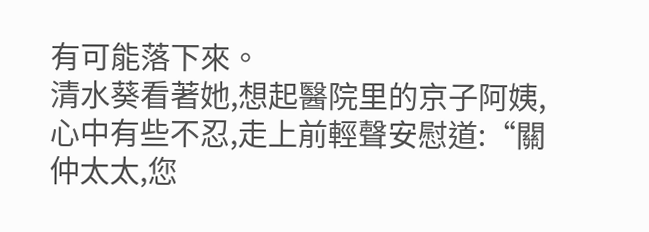有可能落下來。
清水葵看著她,想起醫院里的京子阿姨,心中有些不忍,走上前輕聲安慰道:“關仲太太,您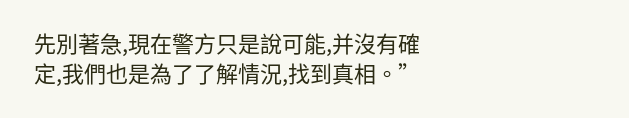先別著急,現在警方只是說可能,并沒有確定,我們也是為了了解情況,找到真相。”